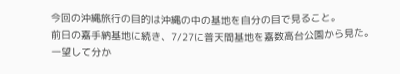今回の沖縄旅行の目的は沖縄の中の基地を自分の目で見ること。
前日の嘉手納基地に続き、7/27に普天間基地を嘉数高台公園から見た。
一望して分か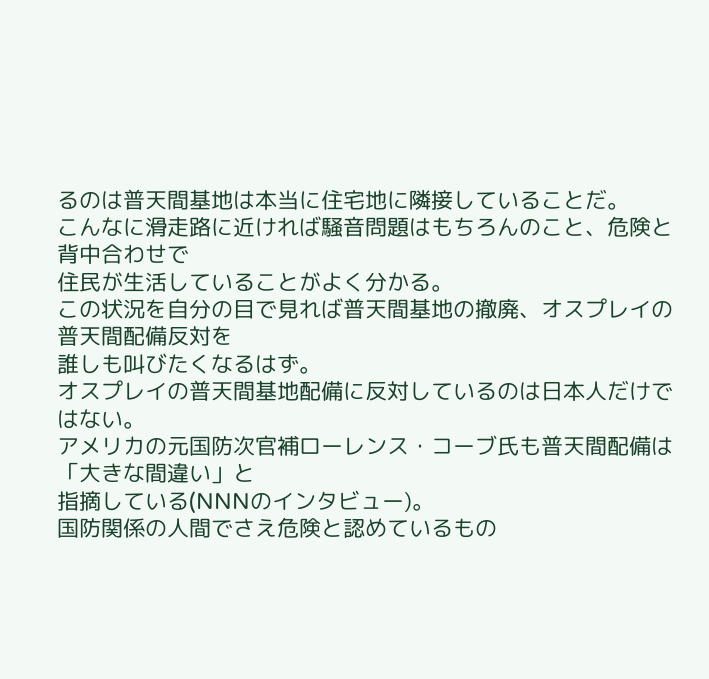るのは普天間基地は本当に住宅地に隣接していることだ。
こんなに滑走路に近ければ騒音問題はもちろんのこと、危険と背中合わせで
住民が生活していることがよく分かる。
この状況を自分の目で見れば普天間基地の撤廃、オスプレイの普天間配備反対を
誰しも叫びたくなるはず。
オスプレイの普天間基地配備に反対しているのは日本人だけではない。
アメリカの元国防次官補ローレンス・コーブ氏も普天間配備は「大きな間違い」と
指摘している(NNNのインタビュー)。
国防関係の人間でさえ危険と認めているもの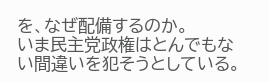を、なぜ配備するのか。
いま民主党政権はとんでもない間違いを犯そうとしている。